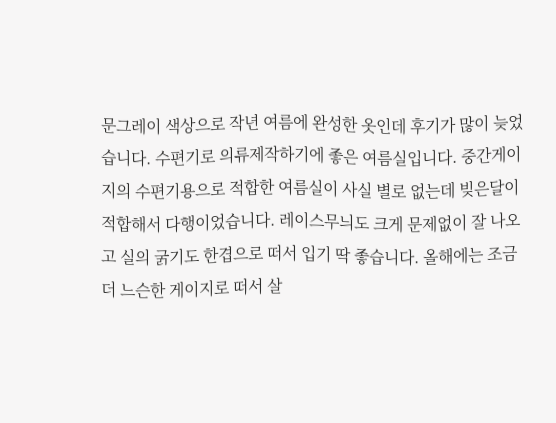문그레이 색상으로 작년 여름에 완성한 옷인데 후기가 많이 늦었습니다. 수편기로 의류제작하기에 좋은 여름실입니다. 중간게이지의 수편기용으로 적합한 여름실이 사실 별로 없는데 빚은달이 적합해서 다행이었습니다. 레이스무늬도 크게 문제없이 잘 나오고 실의 굵기도 한겹으로 떠서 입기 딱 좋습니다. 올해에는 조금 더 느슨한 게이지로 떠서 살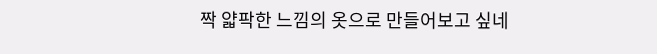짝 얇팍한 느낌의 옷으로 만들어보고 싶네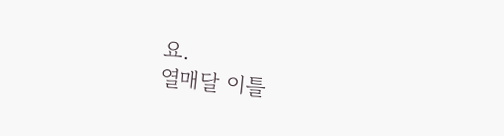요.
열매달 이틀